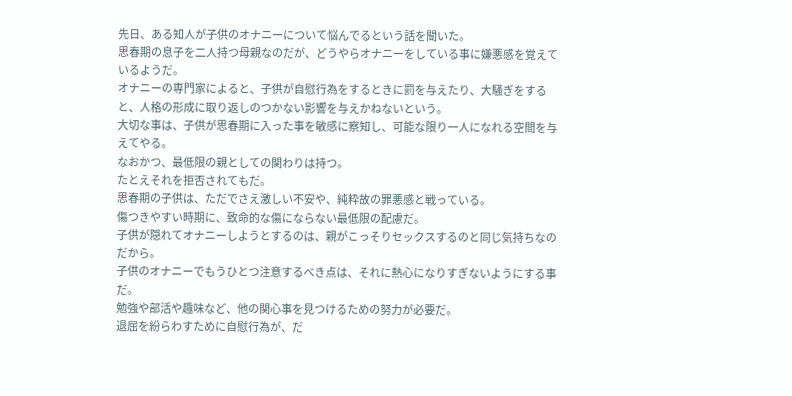先日、ある知人が子供のオナニーについて悩んでるという話を聞いた。
思春期の息子を二人持つ母親なのだが、どうやらオナニーをしている事に嫌悪感を覚えているようだ。
オナニーの専門家によると、子供が自慰行為をするときに罰を与えたり、大騒ぎをすると、人格の形成に取り返しのつかない影響を与えかねないという。
大切な事は、子供が思春期に入った事を敏感に察知し、可能な限り一人になれる空間を与えてやる。
なおかつ、最低限の親としての関わりは持つ。
たとえそれを拒否されてもだ。
思春期の子供は、ただでさえ激しい不安や、純粋故の罪悪感と戦っている。
傷つきやすい時期に、致命的な傷にならない最低限の配慮だ。
子供が隠れてオナニーしようとするのは、親がこっそりセックスするのと同じ気持ちなのだから。
子供のオナニーでもうひとつ注意するべき点は、それに熱心になりすぎないようにする事だ。
勉強や部活や趣味など、他の関心事を見つけるための努力が必要だ。
退屈を紛らわすために自慰行為が、だ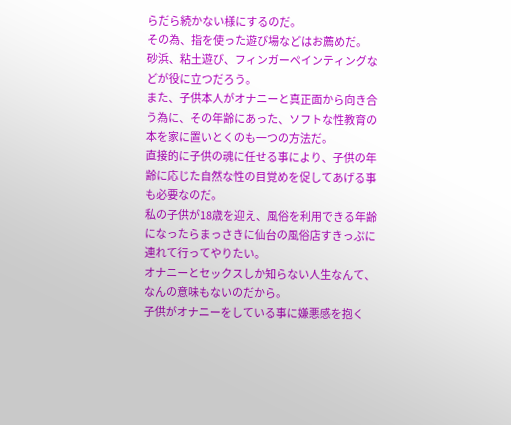らだら続かない様にするのだ。
その為、指を使った遊び場などはお薦めだ。
砂浜、粘土遊び、フィンガーペインティングなどが役に立つだろう。
また、子供本人がオナニーと真正面から向き合う為に、その年齢にあった、ソフトな性教育の本を家に置いとくのも一つの方法だ。
直接的に子供の魂に任せる事により、子供の年齢に応じた自然な性の目覚めを促してあげる事も必要なのだ。
私の子供が18歳を迎え、風俗を利用できる年齢になったらまっさきに仙台の風俗店すきっぷに連れて行ってやりたい。
オナニーとセックスしか知らない人生なんて、なんの意味もないのだから。
子供がオナニーをしている事に嫌悪感を抱く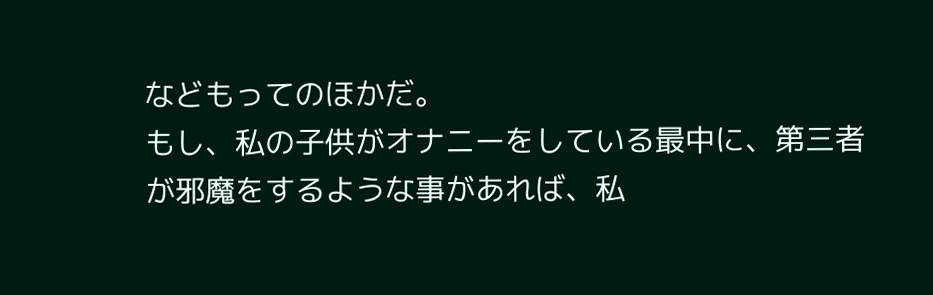などもってのほかだ。
もし、私の子供がオナニーをしている最中に、第三者が邪魔をするような事があれば、私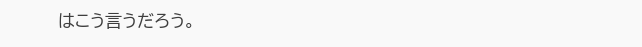はこう言うだろう。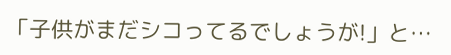「子供がまだシコってるでしょうが!」と…